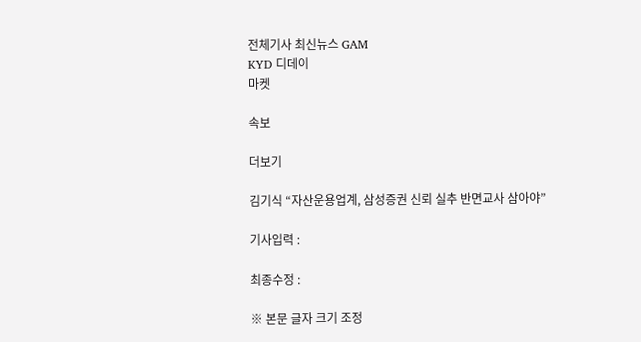전체기사 최신뉴스 GAM
KYD 디데이
마켓

속보

더보기

김기식 “자산운용업계, 삼성증권 신뢰 실추 반면교사 삼아야”

기사입력 :

최종수정 :

※ 본문 글자 크기 조정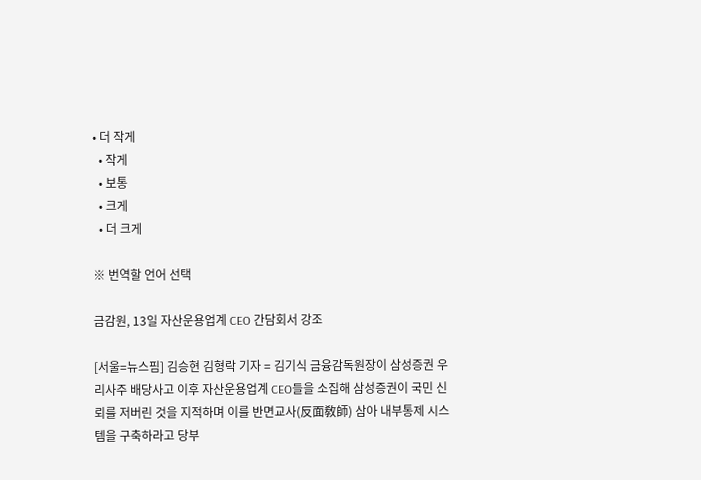• 더 작게
  • 작게
  • 보통
  • 크게
  • 더 크게

※ 번역할 언어 선택

금감원, 13일 자산운용업계 CEO 간담회서 강조

[서울=뉴스핌] 김승현 김형락 기자 = 김기식 금융감독원장이 삼성증권 우리사주 배당사고 이후 자산운용업계 CEO들을 소집해 삼성증권이 국민 신뢰를 저버린 것을 지적하며 이를 반면교사(反面敎師) 삼아 내부통제 시스템을 구축하라고 당부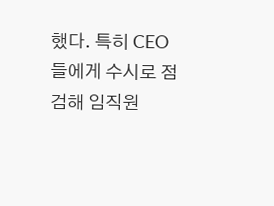했다. 특히 CEO들에게 수시로 점검해 임직원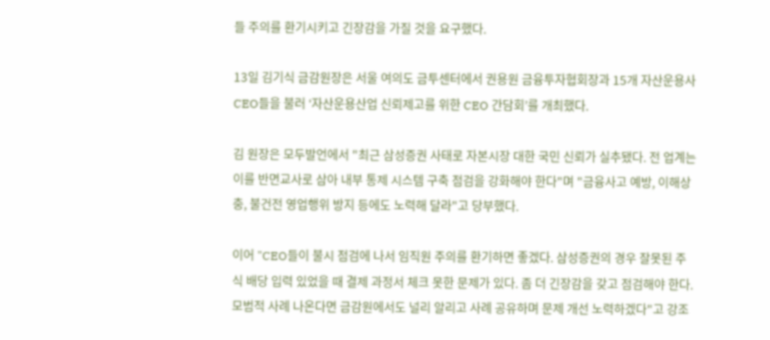들 주의를 환기시키고 긴장감을 가질 것을 요구했다.

13일 김기식 금감원장은 서울 여의도 금투센터에서 권용원 금융투자협회장과 15개 자산운용사 CEO들을 불러 ‘자산운용산업 신뢰제고를 위한 CEO 간담회’를 개최했다.

김 원장은 모두발언에서 "최근 삼성증권 사태로 자본시장 대한 국민 신뢰가 실추됐다. 전 업계는 이를 반면교사로 삼아 내부 통제 시스템 구축 점검을 강화해야 한다"며 "금융사고 예방, 이해상충, 불건전 영업행위 방지 등에도 노력해 달라"고 당부했다.

이어 "CEO들이 불시 점검에 나서 임직원 주의를 환기하면 좋겠다. 삼성증권의 경우 잘못된 주식 배당 입력 있었을 때 결제 과정서 체크 못한 문제가 있다. 좀 더 긴장감을 갖고 점검해야 한다. 모범적 사례 나온다면 금감원에서도 널리 알리고 사례 공유하며 문제 개선 노력하겠다"고 강조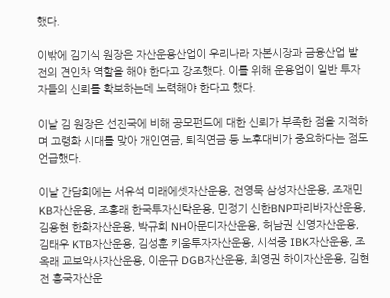했다.

이밖에 김기식 원장은 자산운용산업이 우리나라 자본시장과 금융산업 발전의 견인차 역할을 해야 한다고 강조했다. 이를 위해 운용업이 일반 투자자들의 신뢰를 확보하는데 노력해야 한다고 했다.

이날 김 원장은 선진국에 비해 공모펀드에 대한 신뢰가 부족한 점을 지적하며 고령화 시대를 맞아 개인연금, 퇴직연금 등 노후대비가 중요하다는 점도 언급했다.

이날 간담회에는 서유석 미래에셋자산운용, 전영묵 삼성자산운용, 조재민 KB자산운용, 조홍래 한국투자신탁운용, 민정기 신한BNP파리바자산운용, 김용현 한화자산운용, 박규희 NH아문디자산운용, 허남권 신영자산운용, 김태우 KTB자산운용, 김성훈 키움투자자산운용, 시석중 IBK자산운용, 조옥래 교보악사자산운용, 이운규 DGB자산운용, 최영권 하이자산운용, 김현전 흥국자산운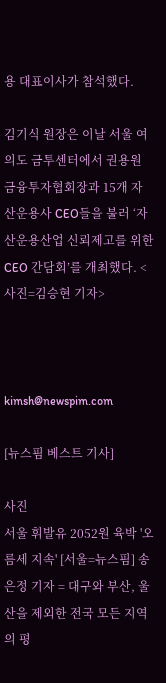용 대표이사가 참석했다.

김기식 원장은 이날 서울 여의도 금투센터에서 권용원 금융투자협회장과 15개 자산운용사 CEO들을 불러 ‘자산운용산업 신뢰제고를 위한 CEO 간담회’를 개최했다. <사진=김승현 기자>



kimsh@newspim.com

[뉴스핌 베스트 기사]

사진
서울 휘발유 2052원 육박 '오름세 지속' [서울=뉴스핌] 송은정 기자 = 대구와 부산, 울산을 제외한 전국 모든 지역의 평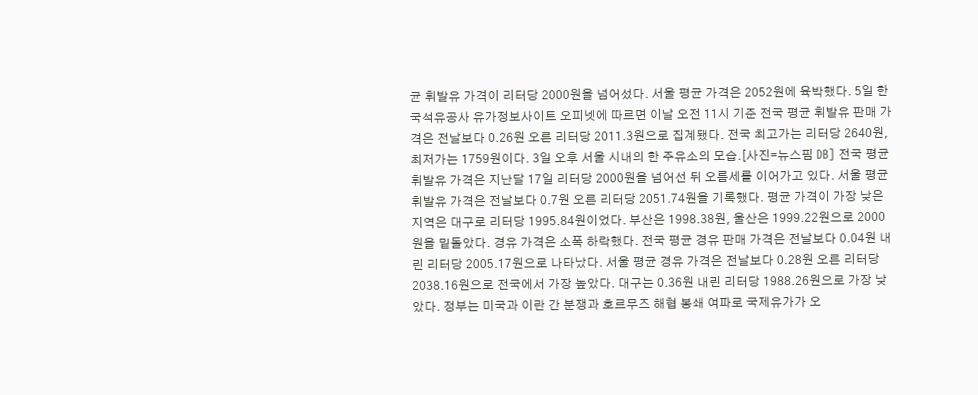균 휘발유 가격이 리터당 2000원을 넘어섰다. 서울 평균 가격은 2052원에 육박했다. 5일 한국석유공사 유가정보사이트 오피넷에 따르면 이날 오전 11시 기준 전국 평균 휘발유 판매 가격은 전날보다 0.26원 오른 리터당 2011.3원으로 집계됐다. 전국 최고가는 리터당 2640원, 최저가는 1759원이다. 3일 오후 서울 시내의 한 주유소의 모습.[사진=뉴스핌 DB] 전국 평균 휘발유 가격은 지난달 17일 리터당 2000원을 넘어선 뒤 오름세를 이어가고 있다. 서울 평균 휘발유 가격은 전날보다 0.7원 오른 리터당 2051.74원을 기록했다. 평균 가격이 가장 낮은 지역은 대구로 리터당 1995.84원이었다. 부산은 1998.38원, 울산은 1999.22원으로 2000원을 밑돌았다. 경유 가격은 소폭 하락했다. 전국 평균 경유 판매 가격은 전날보다 0.04원 내린 리터당 2005.17원으로 나타났다. 서울 평균 경유 가격은 전날보다 0.28원 오른 리터당 2038.16원으로 전국에서 가장 높았다. 대구는 0.36원 내린 리터당 1988.26원으로 가장 낮았다. 정부는 미국과 이란 간 분쟁과 호르무즈 해협 봉쇄 여파로 국제유가가 오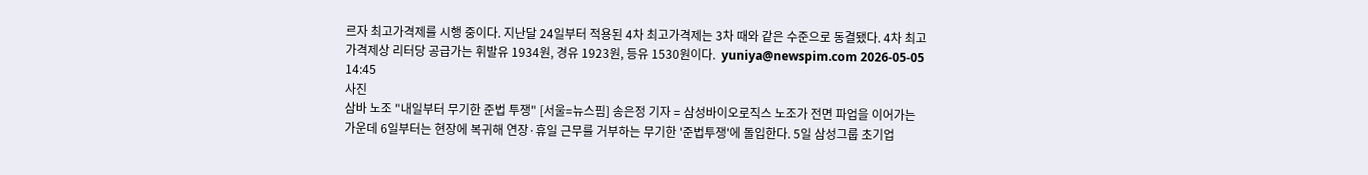르자 최고가격제를 시행 중이다. 지난달 24일부터 적용된 4차 최고가격제는 3차 때와 같은 수준으로 동결됐다. 4차 최고가격제상 리터당 공급가는 휘발유 1934원, 경유 1923원, 등유 1530원이다.  yuniya@newspim.com 2026-05-05 14:45
사진
삼바 노조 "내일부터 무기한 준법 투쟁" [서울=뉴스핌] 송은정 기자 = 삼성바이오로직스 노조가 전면 파업을 이어가는 가운데 6일부터는 현장에 복귀해 연장·휴일 근무를 거부하는 무기한 '준법투쟁'에 돌입한다. 5일 삼성그룹 초기업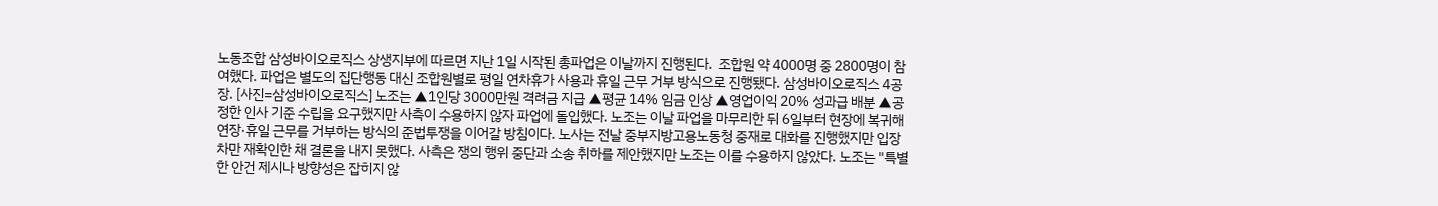노동조합 삼성바이오로직스 상생지부에 따르면 지난 1일 시작된 총파업은 이날까지 진행된다.  조합원 약 4000명 중 2800명이 참여했다. 파업은 별도의 집단행동 대신 조합원별로 평일 연차휴가 사용과 휴일 근무 거부 방식으로 진행됐다. 삼성바이오로직스 4공장. [사진=삼성바이오로직스] 노조는 ▲1인당 3000만원 격려금 지급 ▲평균 14% 임금 인상 ▲영업이익 20% 성과급 배분 ▲공정한 인사 기준 수립을 요구했지만 사측이 수용하지 않자 파업에 돌입했다. 노조는 이날 파업을 마무리한 뒤 6일부터 현장에 복귀해 연장·휴일 근무를 거부하는 방식의 준법투쟁을 이어갈 방침이다. 노사는 전날 중부지방고용노동청 중재로 대화를 진행했지만 입장차만 재확인한 채 결론을 내지 못했다. 사측은 쟁의 행위 중단과 소송 취하를 제안했지만 노조는 이를 수용하지 않았다. 노조는 "특별한 안건 제시나 방향성은 잡히지 않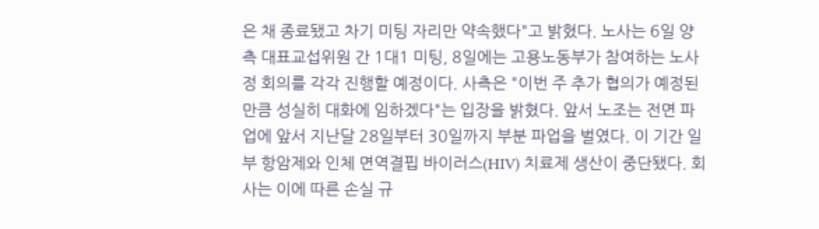은 채 종료됐고 차기 미팅 자리만 약속했다"고 밝혔다. 노사는 6일 양측 대표교섭위원 간 1대1 미팅, 8일에는 고용노동부가 참여하는 노사정 회의를 각각 진행할 예정이다. 사측은 "이번 주 추가 협의가 예정된 만큼 성실히 대화에 임하겠다"는 입장을 밝혔다. 앞서 노조는 전면 파업에 앞서 지난달 28일부터 30일까지 부분 파업을 벌였다. 이 기간 일부 항암제와 인체 면역결핍 바이러스(HIV) 치료제 생산이 중단됐다. 회사는 이에 따른 손실 규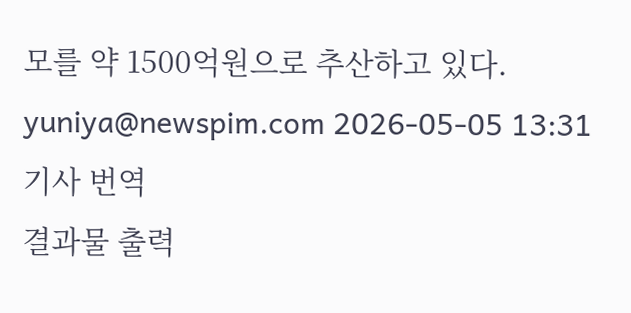모를 약 1500억원으로 추산하고 있다. yuniya@newspim.com 2026-05-05 13:31
기사 번역
결과물 출력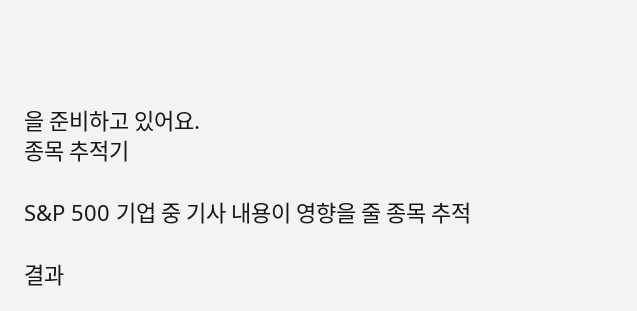을 준비하고 있어요.
종목 추적기

S&P 500 기업 중 기사 내용이 영향을 줄 종목 추적

결과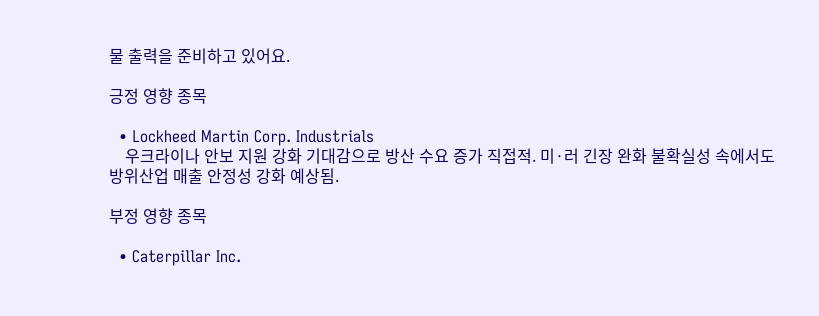물 출력을 준비하고 있어요.

긍정 영향 종목

  • Lockheed Martin Corp. Industrials
    우크라이나 안보 지원 강화 기대감으로 방산 수요 증가 직접적. 미·러 긴장 완화 불확실성 속에서도 방위산업 매출 안정성 강화 예상됨.

부정 영향 종목

  • Caterpillar Inc.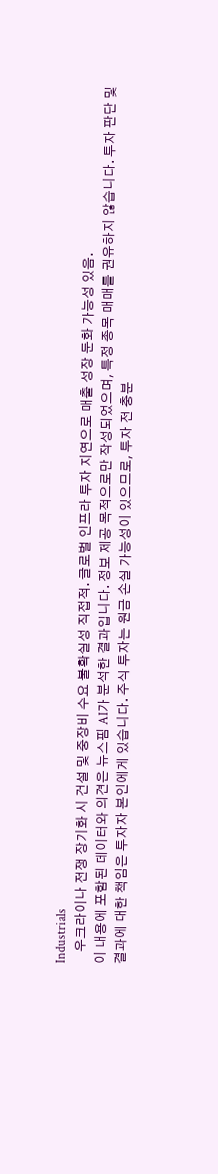Industrials
    우크라이나 전쟁 장기화 시 건설 및 중장비 수요 불확실성 직접적. 글로벌 인프라 투자 지연으로 매출 성장 둔화 가능성 있음.
이 내용에 포함된 데이터와 의견은 뉴스핌 AI가 분석한 결과입니다. 정보 제공 목적으로만 작성되었으며, 특정 종목 매매를 권유하지 않습니다. 투자 판단 및 결과에 대한 책임은 투자자 본인에게 있습니다. 주식 투자는 원금 손실 가능성이 있으므로, 투자 전 충분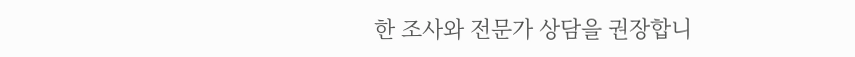한 조사와 전문가 상담을 권장합니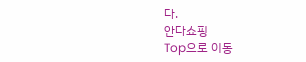다.
안다쇼핑
Top으로 이동